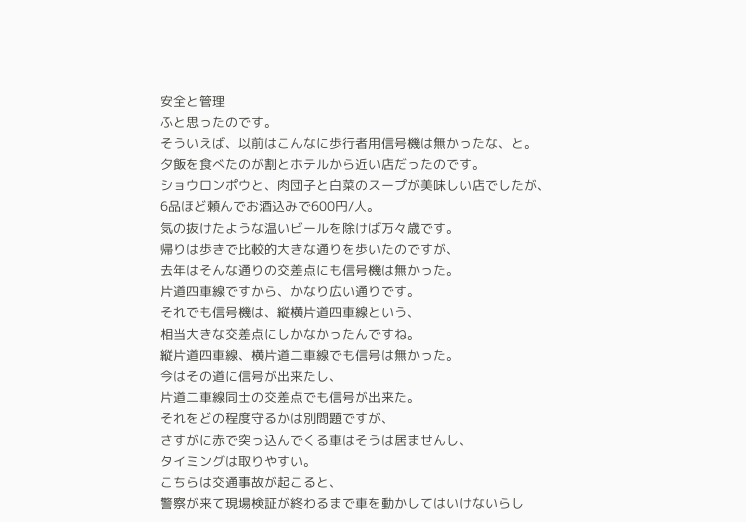安全と管理
ふと思ったのです。
そういえば、以前はこんなに歩行者用信号機は無かったな、と。
夕飯を食べたのが割とホテルから近い店だったのです。
ショウロンポウと、肉団子と白菜のスープが美味しい店でしたが、
6品ほど頼んでお酒込みで600円/人。
気の抜けたような温いビールを除けば万々歳です。
帰りは歩きで比較的大きな通りを歩いたのですが、
去年はそんな通りの交差点にも信号機は無かった。
片道四車線ですから、かなり広い通りです。
それでも信号機は、縦横片道四車線という、
相当大きな交差点にしかなかったんですね。
縦片道四車線、横片道二車線でも信号は無かった。
今はその道に信号が出来たし、
片道二車線同士の交差点でも信号が出来た。
それをどの程度守るかは別問題ですが、
さすがに赤で突っ込んでくる車はそうは居ませんし、
タイミングは取りやすい。
こちらは交通事故が起こると、
警察が来て現場検証が終わるまで車を動かしてはいけないらし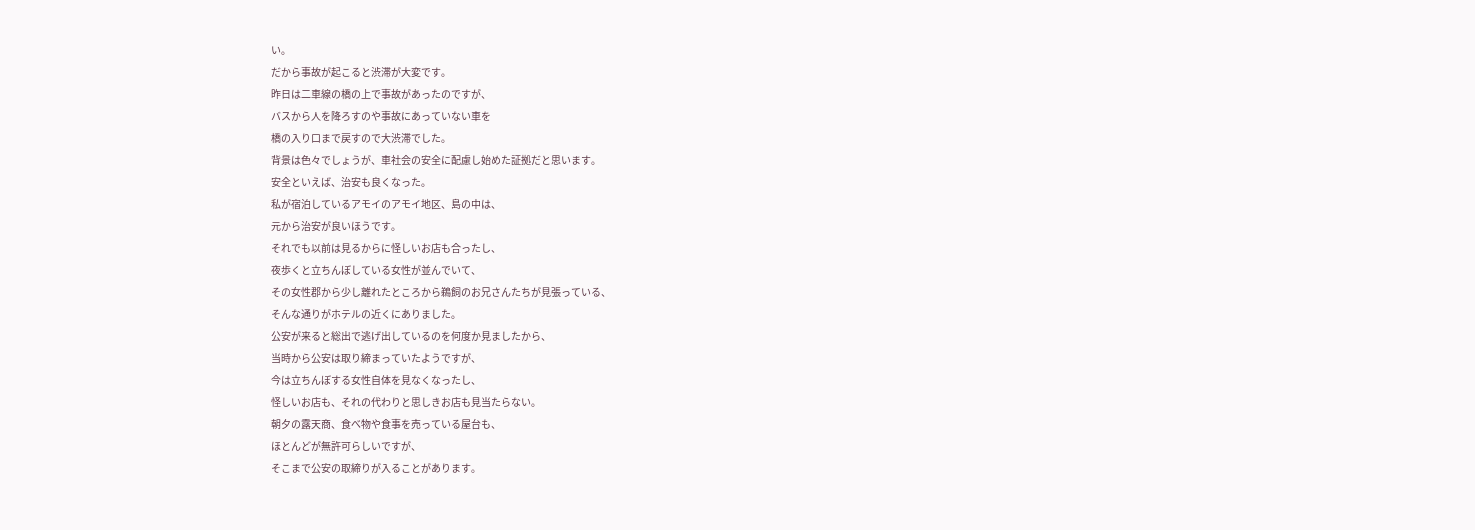い。
だから事故が起こると渋滞が大変です。
昨日は二車線の橋の上で事故があったのですが、
バスから人を降ろすのや事故にあっていない車を
橋の入り口まで戻すので大渋滞でした。
背景は色々でしょうが、車社会の安全に配慮し始めた証拠だと思います。
安全といえば、治安も良くなった。
私が宿泊しているアモイのアモイ地区、島の中は、
元から治安が良いほうです。
それでも以前は見るからに怪しいお店も合ったし、
夜歩くと立ちんぼしている女性が並んでいて、
その女性郡から少し離れたところから鵜飼のお兄さんたちが見張っている、
そんな通りがホテルの近くにありました。
公安が来ると総出で逃げ出しているのを何度か見ましたから、
当時から公安は取り締まっていたようですが、
今は立ちんぼする女性自体を見なくなったし、
怪しいお店も、それの代わりと思しきお店も見当たらない。
朝夕の露天商、食べ物や食事を売っている屋台も、
ほとんどが無許可らしいですが、
そこまで公安の取締りが入ることがあります。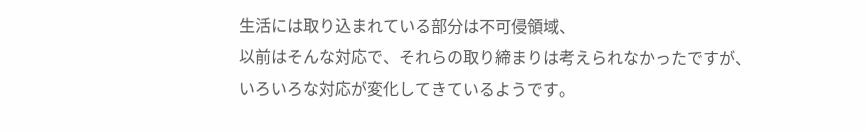生活には取り込まれている部分は不可侵領域、
以前はそんな対応で、それらの取り締まりは考えられなかったですが、
いろいろな対応が変化してきているようです。